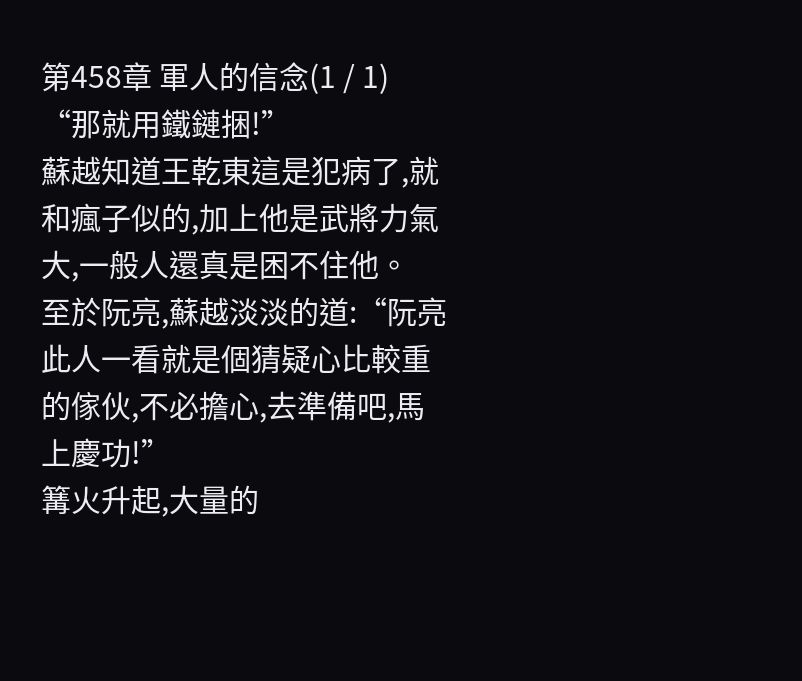第458章 軍人的信念(1 / 1)
“那就用鐵鏈捆!”
蘇越知道王乾東這是犯病了,就和瘋子似的,加上他是武將力氣大,一般人還真是困不住他。
至於阮亮,蘇越淡淡的道:“阮亮此人一看就是個猜疑心比較重的傢伙,不必擔心,去準備吧,馬上慶功!”
篝火升起,大量的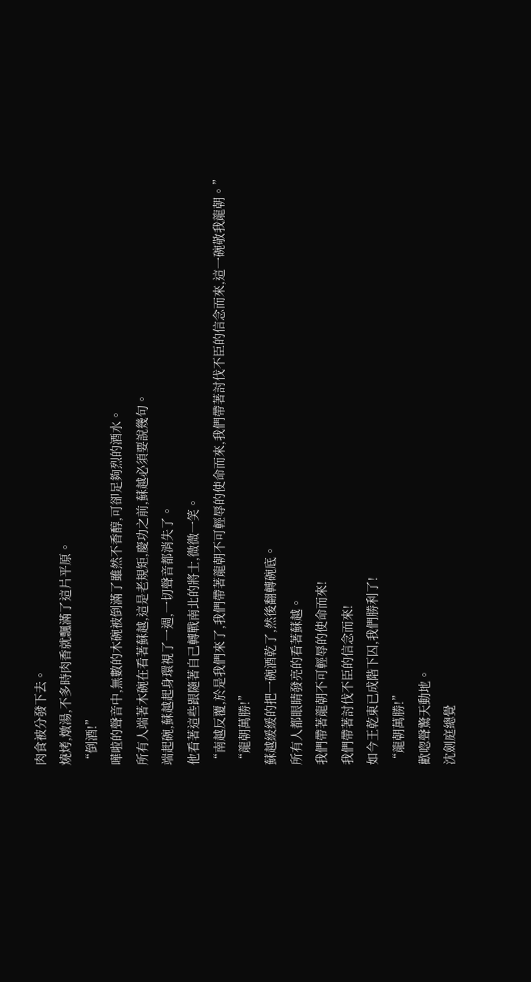肉食被分發下去。
燒烤,燉湯,不多時肉香就飄滿了這片平原。
“倒酒!”
嘩啦的聲音中,無數的木碗被倒滿了雖然不香醇,可卻足夠烈的酒水。
所有人端著木碗在看著蘇越,這是老規矩,慶功之前,蘇越必須要說幾句。
端起碗,蘇越起身環視了一週,一切聲音都消失了。
他看著這些跟隨著自己轉戰南北的將士,微微一笑。
“南越反覆,於是我們來了,我們帶著龍朝不可輕辱的使命而來,我們帶著討伐不臣的信念而來,這一碗敬我龍朝。”
“龍朝萬勝!”
蘇越緩緩的把一碗酒乾了,然後翻轉碗底。
所有人都眼睛發亮的看著蘇越。
我們帶著龍朝不可輕辱的使命而來!
我們帶著討伐不臣的信念而來!
如今王乾東已成階下囚,我們勝利了!
“龍朝萬勝!”
歡唿聲驚天動地。
沈劍庭總覺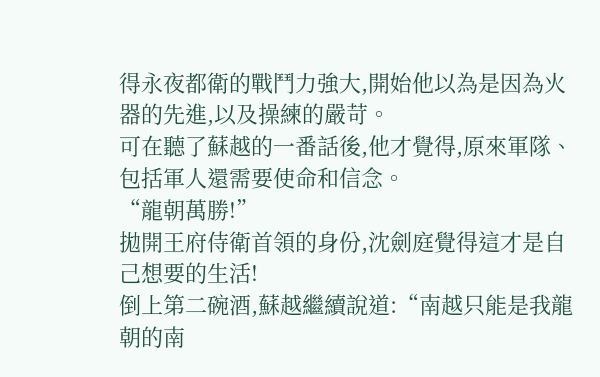得永夜都衛的戰鬥力強大,開始他以為是因為火器的先進,以及操練的嚴苛。
可在聽了蘇越的一番話後,他才覺得,原來軍隊、包括軍人還需要使命和信念。
“龍朝萬勝!”
拋開王府侍衛首領的身份,沈劍庭覺得這才是自己想要的生活!
倒上第二碗酒,蘇越繼續說道:“南越只能是我龍朝的南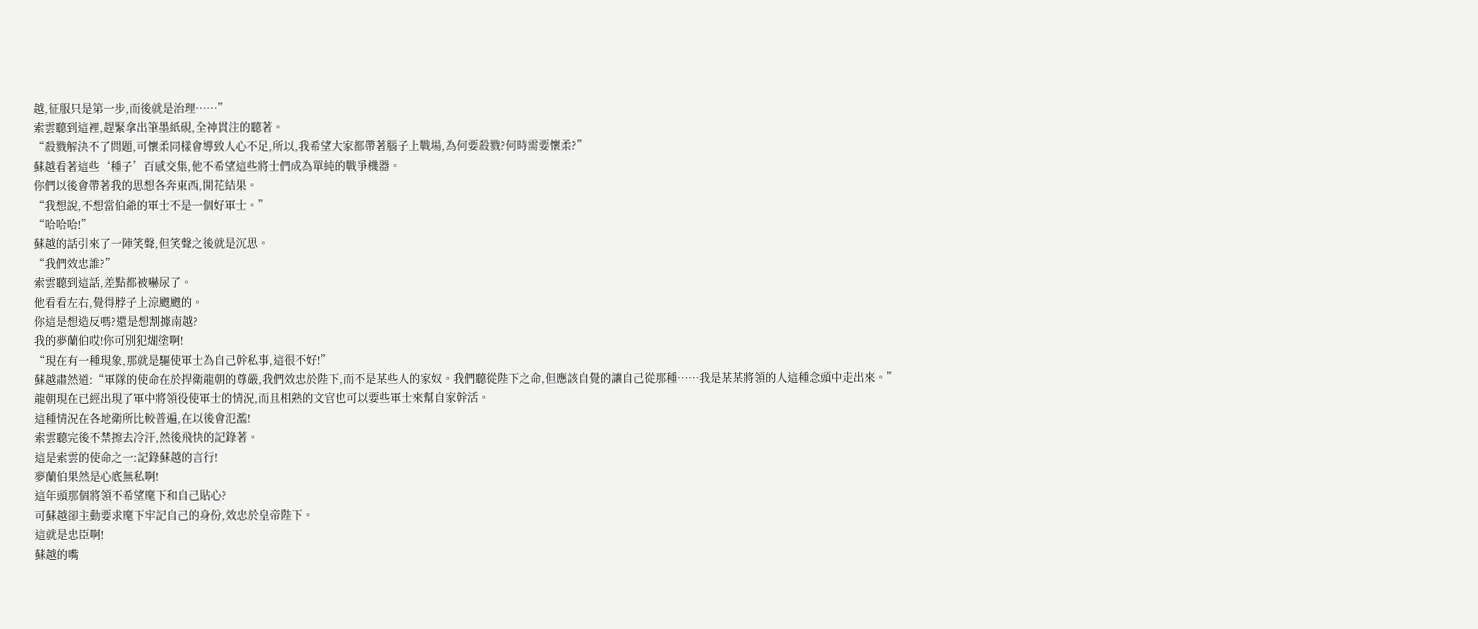越,征服只是第一步,而後就是治理……”
索雲聽到這裡,趕緊拿出筆墨紙硯,全神貫注的聽著。
“殺戮解決不了問題,可懷柔同樣會導致人心不足,所以,我希望大家都帶著腦子上戰場,為何要殺戮?何時需要懷柔?”
蘇越看著這些‘種子’百感交集,他不希望這些將士們成為單純的戰爭機器。
你們以後會帶著我的思想各奔東西,開花結果。
“我想說,不想當伯爺的軍士不是一個好軍士。”
“哈哈哈!”
蘇越的話引來了一陣笑聲,但笑聲之後就是沉思。
“我們效忠誰?”
索雲聽到這話,差點都被嚇尿了。
他看看左右,覺得脖子上涼颼颼的。
你這是想造反嗎?還是想割據南越?
我的夢蘭伯哎!你可別犯煳塗啊!
“現在有一種現象,那就是驅使軍士為自己幹私事,這很不好!”
蘇越肅然道:“軍隊的使命在於捍衛龍朝的尊嚴,我們效忠於陛下,而不是某些人的家奴。我們聽從陛下之命,但應該自覺的讓自己從那種……我是某某將領的人這種念頭中走出來。”
龍朝現在已經出現了軍中將領役使軍士的情況,而且相熟的文官也可以要些軍士來幫自家幹活。
這種情況在各地衛所比較普遍,在以後會氾濫!
索雲聽完後不禁擦去冷汗,然後飛快的記錄著。
這是索雲的使命之一:記錄蘇越的言行!
夢蘭伯果然是心底無私啊!
這年頭那個將領不希望麾下和自己貼心?
可蘇越卻主動要求麾下牢記自己的身份,效忠於皇帝陛下。
這就是忠臣啊!
蘇越的嘴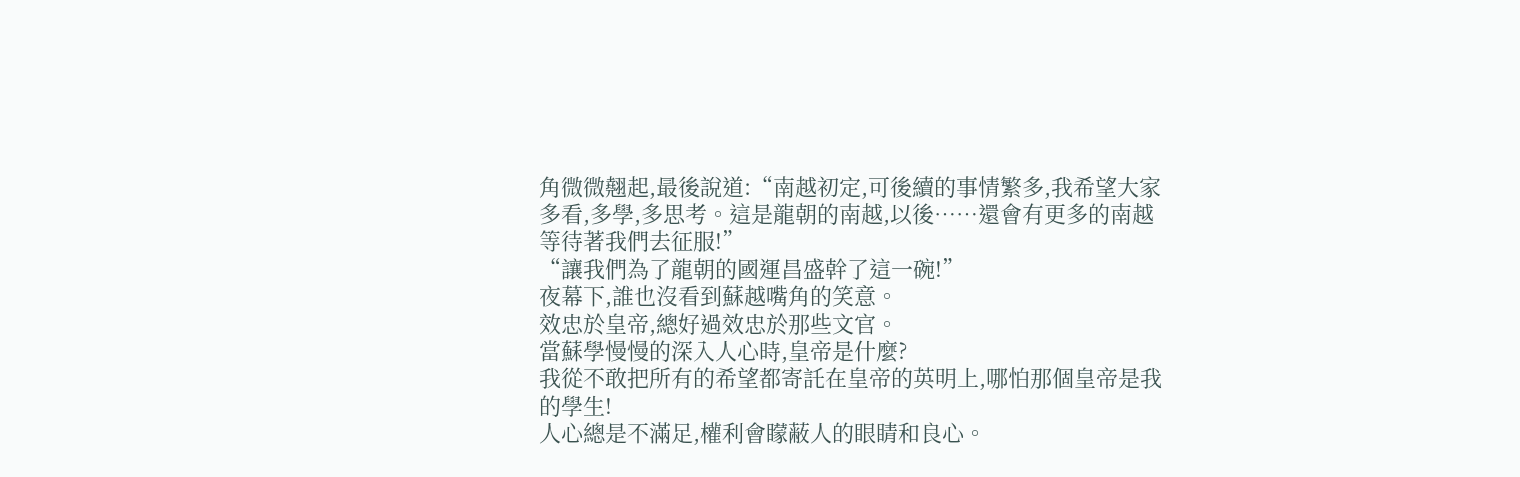角微微翹起,最後說道:“南越初定,可後續的事情繁多,我希望大家多看,多學,多思考。這是龍朝的南越,以後……還會有更多的南越等待著我們去征服!”
“讓我們為了龍朝的國運昌盛幹了這一碗!”
夜幕下,誰也沒看到蘇越嘴角的笑意。
效忠於皇帝,總好過效忠於那些文官。
當蘇學慢慢的深入人心時,皇帝是什麼?
我從不敢把所有的希望都寄託在皇帝的英明上,哪怕那個皇帝是我的學生!
人心總是不滿足,權利會矇蔽人的眼睛和良心。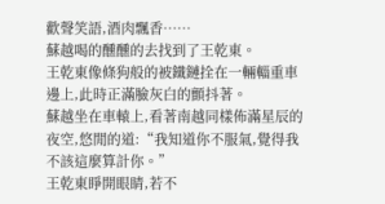歡聲笑語,酒肉飄香……
蘇越喝的醺醺的去找到了王乾東。
王乾東像條狗般的被鐵鏈拴在一輛輜重車邊上,此時正滿臉灰白的顫抖著。
蘇越坐在車轅上,看著南越同樣佈滿星辰的夜空,悠閒的道:“我知道你不服氣,覺得我不該這麼算計你。”
王乾東睜開眼睛,若不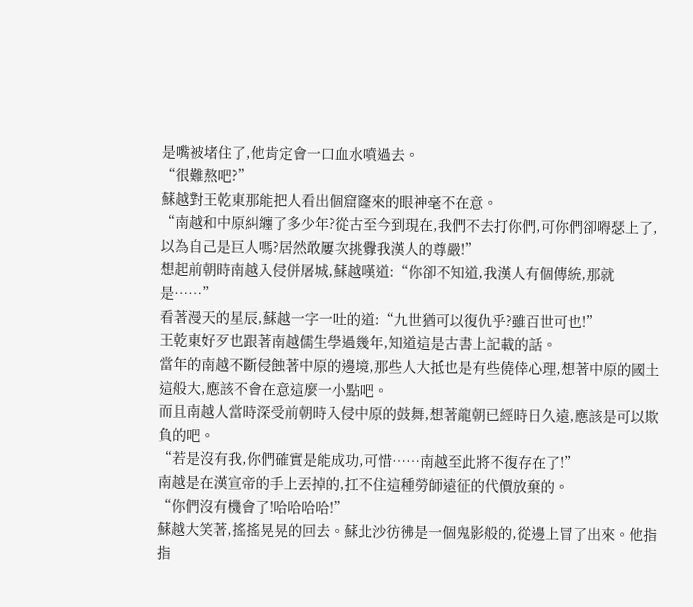是嘴被堵住了,他肯定會一口血水噴過去。
“很難熬吧?”
蘇越對王乾東那能把人看出個窟窿來的眼神毫不在意。
“南越和中原糾纏了多少年?從古至今到現在,我們不去打你們,可你們卻嘚瑟上了,以為自己是巨人嗎?居然敢屢次挑釁我漢人的尊嚴!”
想起前朝時南越入侵併屠城,蘇越嘆道:“你卻不知道,我漢人有個傳統,那就是……”
看著漫天的星辰,蘇越一字一吐的道:“九世猶可以復仇乎?雖百世可也!”
王乾東好歹也跟著南越儒生學過幾年,知道這是古書上記載的話。
當年的南越不斷侵蝕著中原的邊境,那些人大抵也是有些僥倖心理,想著中原的國土這般大,應該不會在意這麼一小點吧。
而且南越人當時深受前朝時入侵中原的鼓舞,想著龍朝已經時日久遠,應該是可以欺負的吧。
“若是沒有我,你們確實是能成功,可惜……南越至此將不復存在了!”
南越是在漢宣帝的手上丟掉的,扛不住這種勞師遠征的代價放棄的。
“你們沒有機會了!哈哈哈哈!”
蘇越大笑著,搖搖晃晃的回去。蘇北沙彷彿是一個鬼影般的,從邊上冒了出來。他指指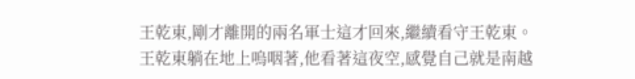王乾東,剛才離開的兩名軍士這才回來,繼續看守王乾東。
王乾東躺在地上嗚咽著,他看著這夜空,感覺自己就是南越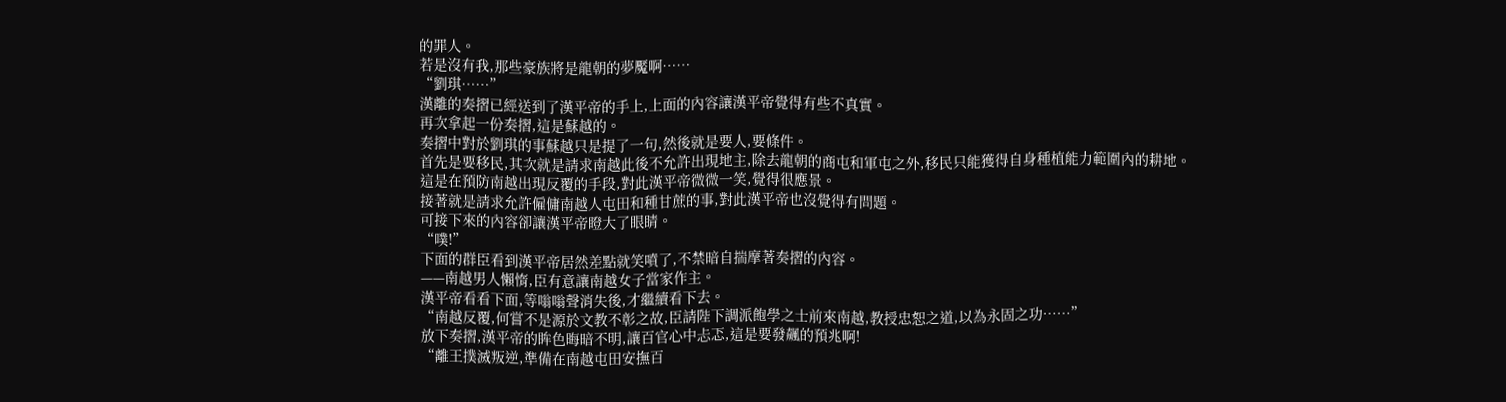的罪人。
若是沒有我,那些豪族將是龍朝的夢魘啊……
“劉琪……”
漢離的奏摺已經送到了漢平帝的手上,上面的內容讓漢平帝覺得有些不真實。
再次拿起一份奏摺,這是蘇越的。
奏摺中對於劉琪的事蘇越只是提了一句,然後就是要人,要條件。
首先是要移民,其次就是請求南越此後不允許出現地主,除去龍朝的商屯和軍屯之外,移民只能獲得自身種植能力範圍內的耕地。
這是在預防南越出現反覆的手段,對此漢平帝微微一笑,覺得很應景。
接著就是請求允許僱傭南越人屯田和種甘蔗的事,對此漢平帝也沒覺得有問題。
可接下來的內容卻讓漢平帝瞪大了眼睛。
“噗!”
下面的群臣看到漢平帝居然差點就笑噴了,不禁暗自揣摩著奏摺的內容。
——南越男人懶惰,臣有意讓南越女子當家作主。
漢平帝看看下面,等嗡嗡聲消失後,才繼續看下去。
“南越反覆,何嘗不是源於文教不彰之故,臣請陛下調派飽學之士前來南越,教授忠恕之道,以為永固之功……”
放下奏摺,漢平帝的眸色晦暗不明,讓百官心中忐忑,這是要發飆的預兆啊!
“離王撲滅叛逆,準備在南越屯田安撫百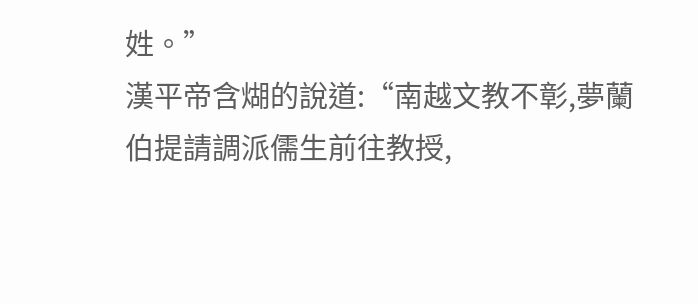姓。”
漢平帝含煳的說道:“南越文教不彰,夢蘭伯提請調派儒生前往教授,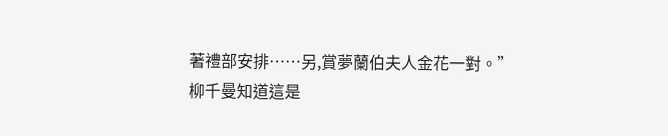著禮部安排……另,賞夢蘭伯夫人金花一對。”
柳千曼知道這是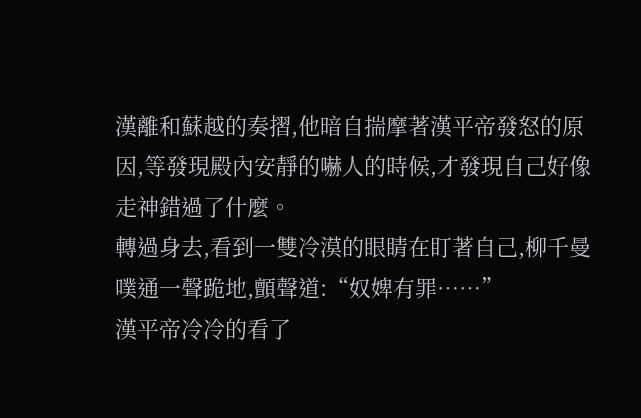漢離和蘇越的奏摺,他暗自揣摩著漢平帝發怒的原因,等發現殿內安靜的嚇人的時候,才發現自己好像走神錯過了什麼。
轉過身去,看到一雙冷漠的眼睛在盯著自己,柳千曼噗通一聲跪地,顫聲道:“奴婢有罪……”
漢平帝冷冷的看了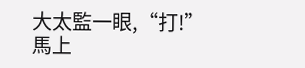大太監一眼,“打!”
馬上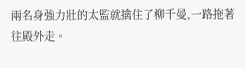兩名身強力壯的太監就擒住了柳千曼,一路拖著往殿外走。